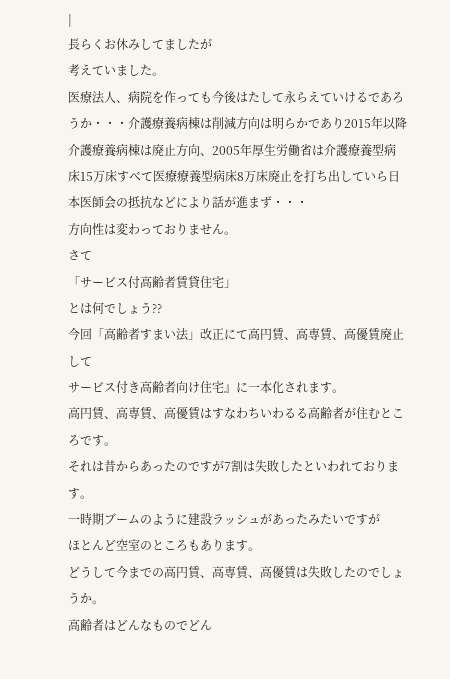|
長らくお休みしてましたが
考えていました。
医療法人、病院を作っても今後はたして永らえていけるであろうか・・・介護療養病棟は削減方向は明らかであり2015年以降介護療養病棟は廃止方向、2005年厚生労働省は介護療養型病床15万床すべて医療療養型病床8万床廃止を打ち出していら日本医師会の抵抗などにより話が進まず・・・
方向性は変わっておりません。
さて
「サービス付高齢者賃貸住宅」
とは何でしょう??
今回「高齢者すまい法」改正にて高円賃、高専賃、高優賃廃止して
サービス付き高齢者向け住宅』に一本化されます。
高円賃、高専賃、高優賃はすなわちいわるる高齢者が住むところです。
それは昔からあったのですが7割は失敗したといわれております。
一時期ブームのように建設ラッシュがあったみたいですが
ほとんど空室のところもあります。
どうして今までの高円賃、高専賃、高優賃は失敗したのでしょうか。
高齢者はどんなものでどん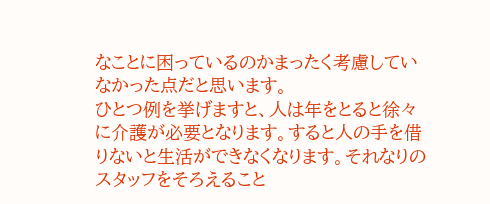なことに困っているのかまったく考慮していなかった点だと思います。
ひとつ例を挙げますと、人は年をとると徐々に介護が必要となります。すると人の手を借りないと生活ができなくなります。それなりのスタッフをそろえること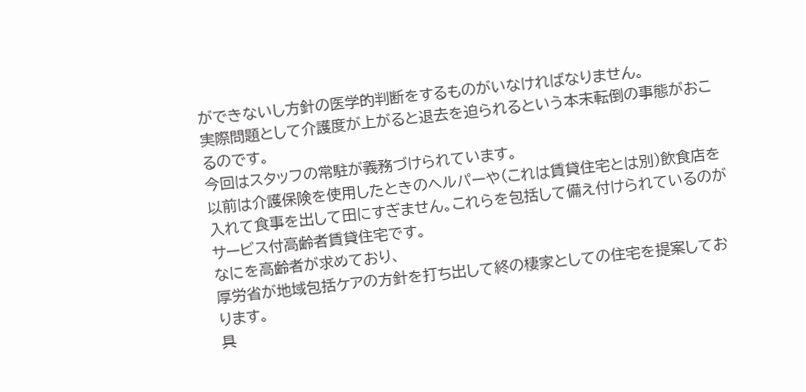ができないし方針の医学的判断をするものがいなければなりません。
実際問題として介護度が上がると退去を迫られるという本末転倒の事態がおこるのです。
今回はスタッフの常駐が義務づけられています。
以前は介護保険を使用したときのヘルパーや(これは賃貸住宅とは別)飲食店を入れて食事を出して田にすぎません。これらを包括して備え付けられているのがサービス付高齢者賃貸住宅です。
なにを高齢者が求めており、
厚労省が地域包括ケアの方針を打ち出して終の棲家としての住宅を提案しております。
具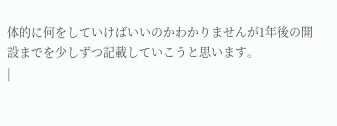体的に何をしていけばいいのかわかりませんが1年後の開設までを少しずつ記載していこうと思います。
|